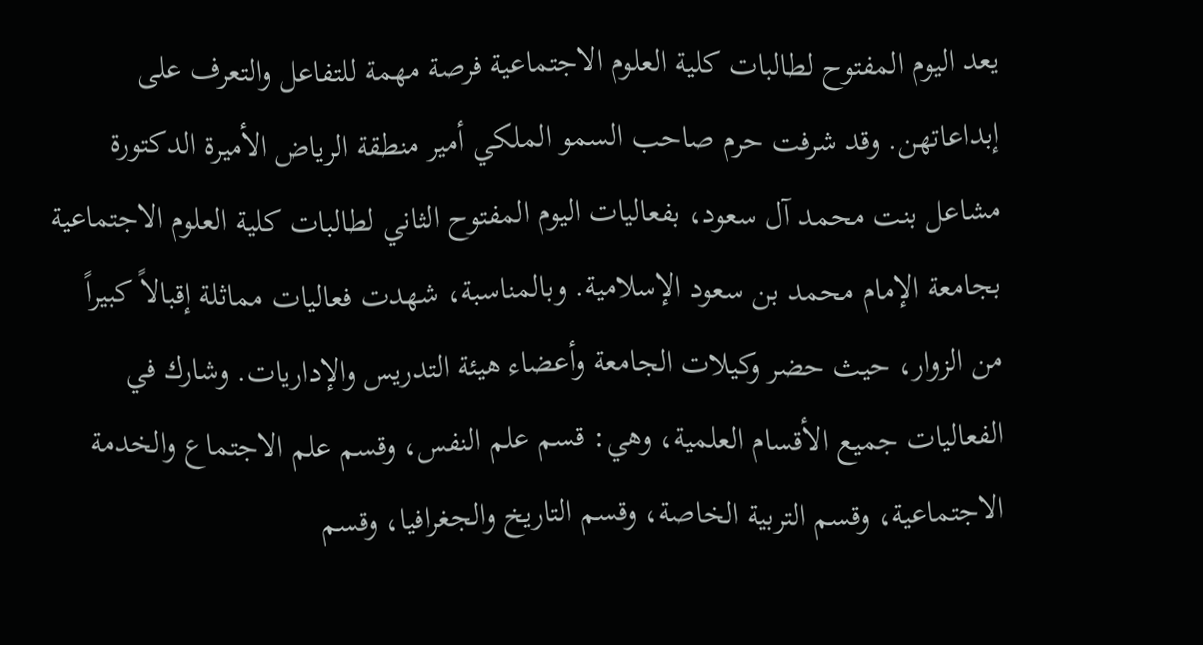يعد اليوم المفتوح لطالبات كلية العلوم الاجتماعية فرصة مهمة للتفاعل والتعرف على إبداعاتهن. وقد شرفت حرم صاحب السمو الملكي أمير منطقة الرياض الأميرة الدكتورة مشاعل بنت محمد آل سعود، بفعاليات اليوم المفتوح الثاني لطالبات كلية العلوم الاجتماعية بجامعة الإمام محمد بن سعود الإسلامية. وبالمناسبة، شهدت فعاليات مماثلة إقبالاً كبيراً من الزوار، حيث حضر وكيلات الجامعة وأعضاء هيئة التدريس والإداريات. وشارك في الفعاليات جميع الأقسام العلمية، وهي: قسم علم النفس، وقسم علم الاجتماع والخدمة الاجتماعية، وقسم التربية الخاصة، وقسم التاريخ والجغرافيا، وقسم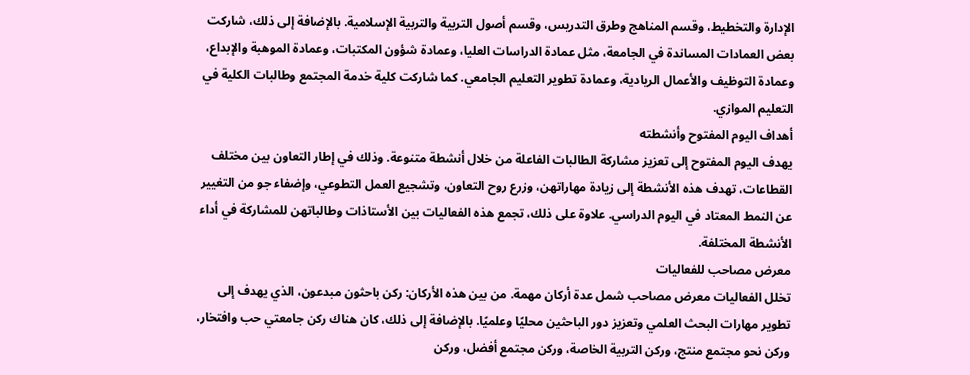الإدارة والتخطيط، وقسم المناهج وطرق التدريس، وقسم أصول التربية والتربية الإسلامية. بالإضافة إلى ذلك، شاركت بعض العمادات المساندة في الجامعة، مثل عمادة الدراسات العليا، وعمادة شؤون المكتبات، وعمادة الموهبة والإبداع، وعمادة التوظيف والأعمال الريادية، وعمادة تطوير التعليم الجامعي. كما شاركت كلية خدمة المجتمع وطالبات الكلية في التعليم الموازي.
أهداف اليوم المفتوح وأنشطته
يهدف اليوم المفتوح إلى تعزيز مشاركة الطالبات الفاعلة من خلال أنشطة متنوعة. وذلك في إطار التعاون بين مختلف القطاعات، تهدف هذه الأنشطة إلى زيادة مهاراتهن، وزرع روح التعاون، وتشجيع العمل التطوعي، وإضفاء جو من التغيير عن النمط المعتاد في اليوم الدراسي. علاوة على ذلك، تجمع هذه الفعاليات بين الأستاذات وطالباتهن للمشاركة في أداء الأنشطة المختلفة.
معرض مصاحب للفعاليات
تخلل الفعاليات معرض مصاحب شمل عدة أركان مهمة. من بين هذه الأركان: ركن باحثون مبدعون، الذي يهدف إلى تطوير مهارات البحث العلمي وتعزيز دور الباحثين محليًا وعلميًا. بالإضافة إلى ذلك، كان هناك ركن جامعتي حب وافتخار، وركن نحو مجتمع منتج، وركن التربية الخاصة، وركن مجتمع أفضل، وركن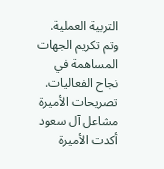التربية العملية. وتم تكريم الجهات المساهمة في نجاح الفعاليات.
تصريحات الأميرة مشاعل آل سعود
أكدت الأميرة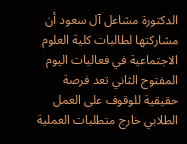الدكتورة مشاعل آل سعود أن مشاركتها لطالبات كلية العلوم الاجتماعية في فعاليات اليوم المفتوح الثاني تعد فرصة حقيقية للوقوف على العمل الطلابي خارج متطلبات العملية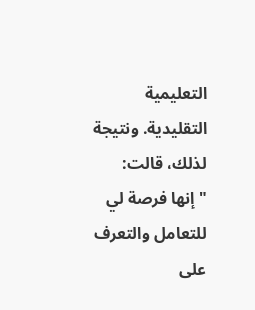التعليمية التقليدية. ونتيجة لذلك، قالت: "إنها فرصة لي للتعامل والتعرف على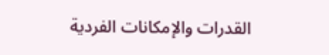القدرات والإمكانات الفردية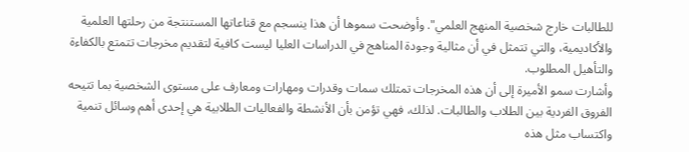للطالبات خارج شخصية المنهج العلمي". وأوضحت سموها أن هذا ينسجم مع قناعاتها المستنتجة من رحلتها العلمية والأكاديمية، والتي تتمثل في أن مثالية وجودة المناهج في الدراسات العليا ليست كافية لتقديم مخرجات تتمتع بالكفاءة والتأهيل المطلوب.
وأشارت سمو الأميرة إلى أن هذه المخرجات تمتلك سمات وقدرات ومهارات ومعارف على مستوى الشخصية بما تتيحه الفروق الفردية بين الطلاب والطالبات. لذلك، فهي تؤمن بأن الأنشطة والفعاليات الطلابية هي إحدى أهم وسائل تنمية واكتساب مثل هذه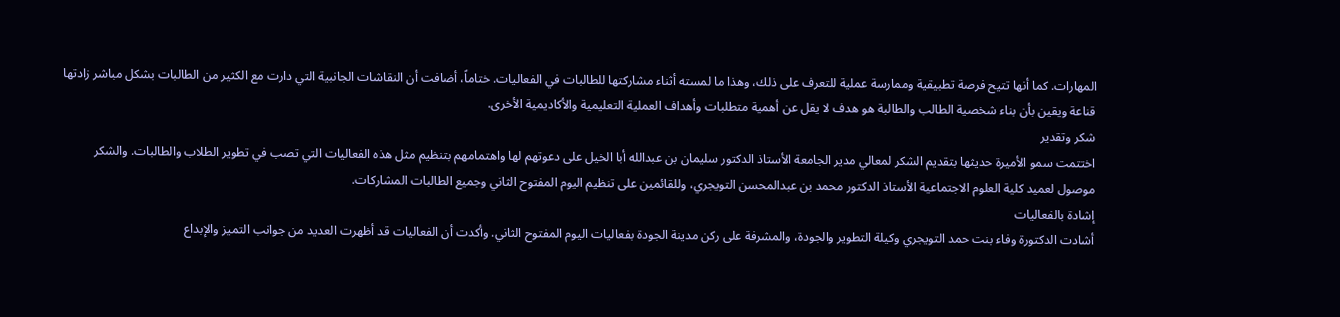المهارات. كما أنها تتيح فرصة تطبيقية وممارسة عملية للتعرف على ذلك، وهذا ما لمسته أثناء مشاركتها للطالبات في الفعاليات. ختاماً، أضافت أن النقاشات الجانبية التي دارت مع الكثير من الطالبات بشكل مباشر زادتها قناعة ويقين بأن بناء شخصية الطالب والطالبة هو هدف لا يقل عن أهمية متطلبات وأهداف العملية التعليمية والأكاديمية الأخرى.
شكر وتقدير
اختتمت سمو الأميرة حديثها بتقديم الشكر لمعالي مدير الجامعة الأستاذ الدكتور سليمان بن عبدالله أبا الخيل على دعوتهم لها واهتمامهم بتنظيم مثل هذه الفعاليات التي تصب في تطوير الطلاب والطالبات. والشكر موصول لعميد كلية العلوم الاجتماعية الأستاذ الدكتور محمد بن عبدالمحسن التويجري، وللقائمين على تنظيم اليوم المفتوح الثاني وجميع الطالبات المشاركات.
إشادة بالفعاليات
أشادت الدكتورة وفاء بنت حمد التويجري وكيلة التطوير والجودة، والمشرفة على ركن مدينة الجودة بفعاليات اليوم المفتوح الثاني. وأكدت أن الفعاليات قد أظهرت العديد من جوانب التميز والإبداع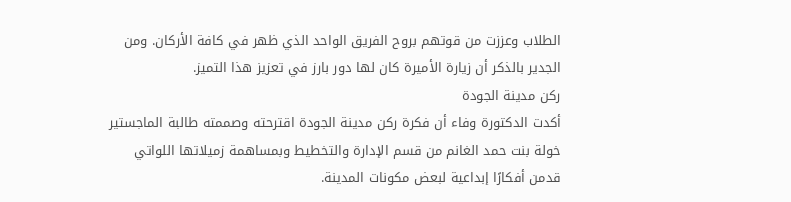الطلاب وعززت من قوتهم بروح الفريق الواحد الذي ظهر في كافة الأركان. ومن الجدير بالذكر أن زيارة الأميرة كان لها دور بارز في تعزيز هذا التميز.
ركن مدينة الجودة
أكدت الدكتورة وفاء أن فكرة ركن مدينة الجودة اقترحته وصممته طالبة الماجستير خولة بنت حمد الغانم من قسم الإدارة والتخطيط وبمساهمة زميلاتها اللواتي قدمن أفكارًا إبداعية لبعض مكونات المدينة.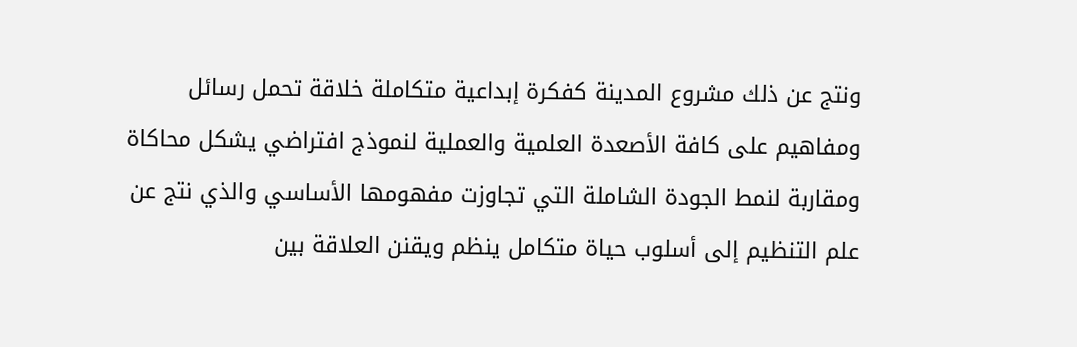ونتج عن ذلك مشروع المدينة كفكرة إبداعية متكاملة خلاقة تحمل رسائل ومفاهيم على كافة الأصعدة العلمية والعملية لنموذج افتراضي يشكل محاكاة ومقاربة لنمط الجودة الشاملة التي تجاوزت مفهومها الأساسي والذي نتج عن علم التنظيم إلى أسلوب حياة متكامل ينظم ويقنن العلاقة بين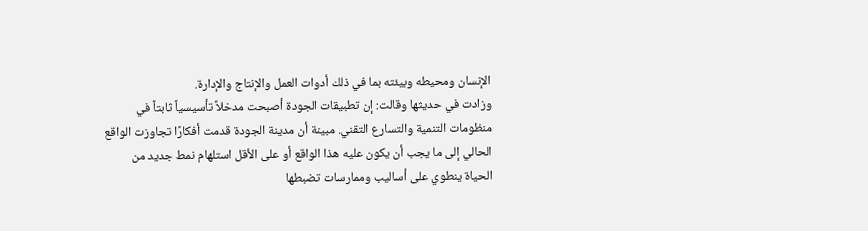الإنسان ومحيطه وبيئته بما في ذلك أدوات العمل والإنتاج والإدارة.
وزادت في حديثها وقالت: إن تطبيقات الجودة أصبحت مدخلاً تأسيسياً ثابتاً في منظومات التنمية والتسارع التقني. مبينة أن مدينة الجودة قدمت أفكارًا تجاوزت الواقع الحالي إلى ما يجب أن يكون عليه هذا الواقع أو على الأقل استلهام نمط جديد من الحياة ينطوي على أساليب وممارسات تضبطها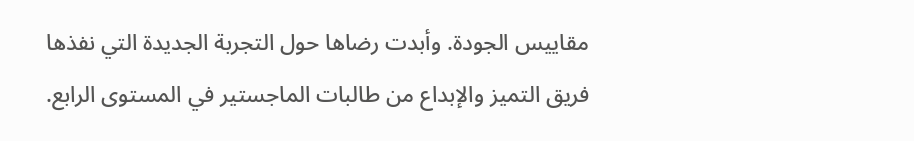مقاييس الجودة. وأبدت رضاها حول التجربة الجديدة التي نفذها فريق التميز والإبداع من طالبات الماجستير في المستوى الرابع.